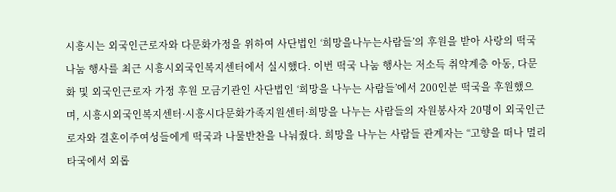시흥시는 외국인근로자와 다문화가정을 위하여 사단법인 ‘희망을나누는사람들’의 후원을 받아 사랑의 떡국나눔 행사를 최근 시흥시외국인복지센터에서 실시했다. 이번 떡국 나눔 행사는 저소득 취약계층 아동, 다문화 및 외국인근로자 가정 후원 모금기관인 사단법인 ‘희망을 나누는 사람들’에서 200인분 떡국을 후원했으며, 시흥시외국인복지센터·시흥시다문화가족지원센터·희망을 나누는 사람들의 자원봉사자 20명이 외국인근로자와 결혼이주여성들에게 떡국과 나물반찬을 나눠줬다. 희망을 나누는 사람들 관계자는 “고향을 떠나 멀리 타국에서 외롭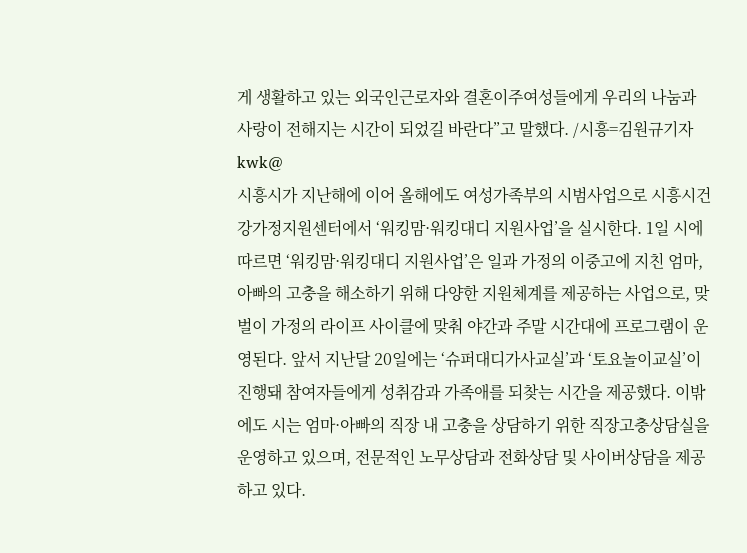게 생활하고 있는 외국인근로자와 결혼이주여성들에게 우리의 나눔과 사랑이 전해지는 시간이 되었길 바란다”고 말했다. /시흥=김원규기자 kwk@
시흥시가 지난해에 이어 올해에도 여성가족부의 시범사업으로 시흥시건강가정지원센터에서 ‘워킹맘·워킹대디 지원사업’을 실시한다. 1일 시에 따르면 ‘워킹맘·워킹대디 지원사업’은 일과 가정의 이중고에 지친 엄마, 아빠의 고충을 해소하기 위해 다양한 지원체계를 제공하는 사업으로, 맞벌이 가정의 라이프 사이클에 맞춰 야간과 주말 시간대에 프로그램이 운영된다. 앞서 지난달 20일에는 ‘슈퍼대디가사교실’과 ‘토요놀이교실’이 진행돼 참여자들에게 성취감과 가족애를 되찾는 시간을 제공했다. 이밖에도 시는 엄마·아빠의 직장 내 고충을 상담하기 위한 직장고충상담실을 운영하고 있으며, 전문적인 노무상담과 전화상담 및 사이버상담을 제공하고 있다.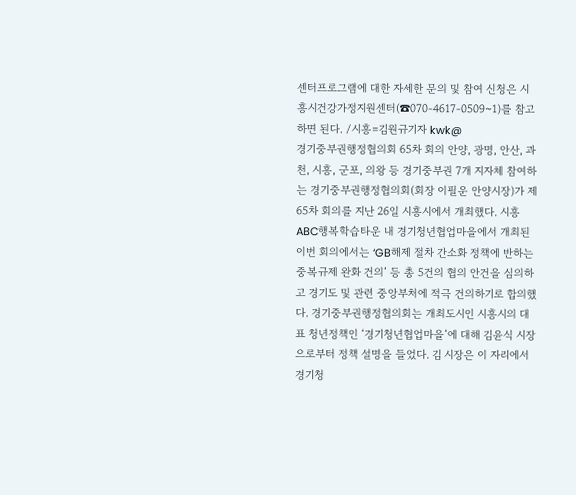센터프로그램에 대한 자세한 문의 및 참여 신청은 시흥시건강가정지원센터(☎070-4617-0509~1)를 참고하면 된다. /시흥=김원규기자 kwk@
경기중부권행정협의회 65차 회의 안양, 광명, 안산, 과천, 시흥, 군포, 의왕 등 경기중부권 7개 지자체 참여하는 경기중부권행정협의회(회장 이필운 안양시장)가 제65차 회의를 지난 26일 시흥시에서 개최했다. 시흥ABC행복학습타운 내 경기청년협업마을에서 개최된 이번 회의에서는 ‘GB해제 절차 간소화 정책에 반하는 중복규제 완화 건의’ 등 총 5건의 협의 안건을 심의하고 경기도 및 관련 중앙부처에 적극 건의하기로 합의했다. 경기중부권행정협의회는 개최도시인 시흥시의 대표 청년정책인 ‘경기청년협업마을’에 대해 김윤식 시장으로부터 정책 설명을 들었다. 김 시장은 이 자리에서 경기청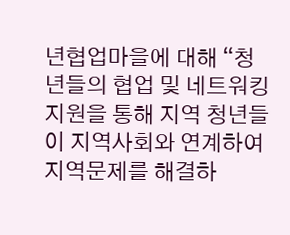년협업마을에 대해 “청년들의 협업 및 네트워킹 지원을 통해 지역 청년들이 지역사회와 연계하여 지역문제를 해결하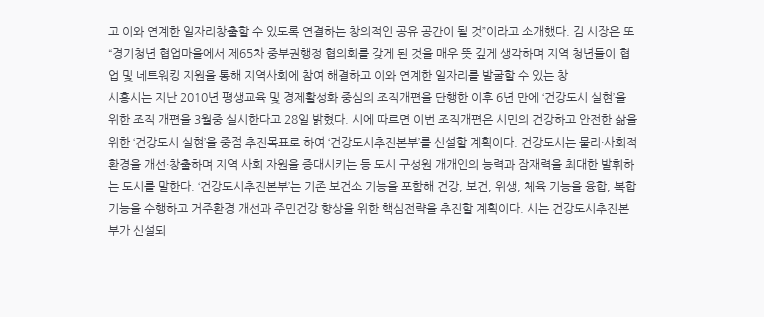고 이와 연계한 일자리창출할 수 있도록 연결하는 창의적인 공유 공간이 될 것”이라고 소개했다. 김 시장은 또 “경기청년 협업마을에서 제65차 중부권행정 협의회를 갖게 된 것을 매우 뜻 깊게 생각하며 지역 청년들이 협업 및 네트워킹 지원을 통해 지역사회에 참여 해결하고 이와 연계한 일자리를 발굴할 수 있는 창
시흥시는 지난 2010년 평생교육 및 경제활성화 중심의 조직개편을 단행한 이후 6년 만에 ‘건강도시 실현’을 위한 조직 개편을 3월중 실시한다고 28일 밝혔다. 시에 따르면 이번 조직개편은 시민의 건강하고 안전한 삶을 위한 ‘건강도시 실현’을 중점 추진목표로 하여 ‘건강도시추진본부’를 신설할 계획이다. 건강도시는 물리·사회적 환경을 개선·창출하며 지역 사회 자원을 증대시키는 등 도시 구성원 개개인의 능력과 잠재력을 최대한 발휘하는 도시를 말한다. ‘건강도시추진본부’는 기존 보건소 기능을 포함해 건강, 보건, 위생, 체육 기능을 융합, 복합기능을 수행하고 거주환경 개선과 주민건강 향상을 위한 핵심전략을 추진할 계획이다. 시는 건강도시추진본부가 신설되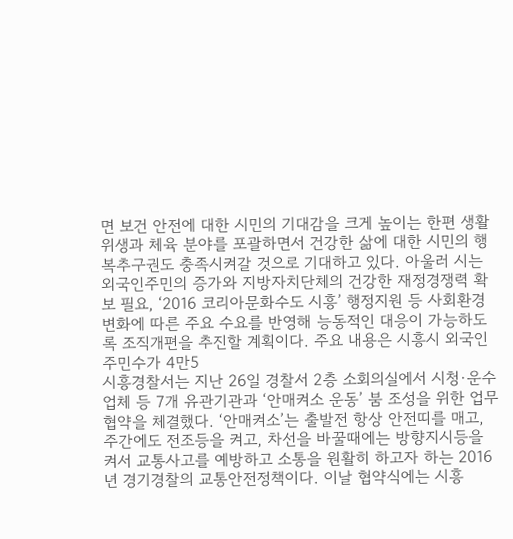면 보건 안전에 대한 시민의 기대감을 크게 높이는 한편 생활위생과 체육 분야를 포괄하면서 건강한 삶에 대한 시민의 행복추구권도 충족시켜갈 것으로 기대하고 있다. 아울러 시는 외국인주민의 증가와 지방자치단체의 건강한 재정경쟁력 확보 필요, ‘2016 코리아문화수도 시흥’ 행정지원 등 사회환경 변화에 따른 주요 수요를 반영해 능동적인 대응이 가능하도록 조직개편을 추진할 계획이다. 주요 내용은 시흥시 외국인주민수가 4만5
시흥경찰서는 지난 26일 경찰서 2층 소회의실에서 시청·운수업체 등 7개 유관기관과 ‘안매켜소 운동’ 붐 조성을 위한 업무협약을 체결했다. ‘안매켜소’는 출발전 항상 안전띠를 매고, 주간에도 전조등을 켜고, 차선을 바꿀때에는 방향지시등을 켜서 교통사고를 예방하고 소통을 원활히 하고자 하는 2016년 경기경찰의 교통안전정책이다. 이날 협약식에는 시흥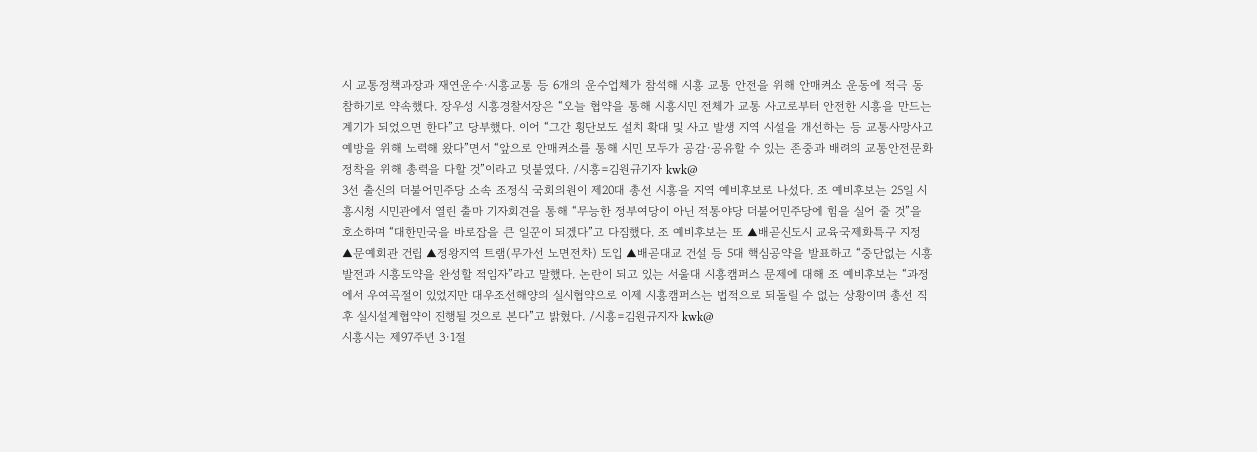시 교통정책과장과 재연운수·시흥교통 등 6개의 운수업체가 참석해 시흥 교통 안전을 위해 안매켜소 운동에 적극 동참하기로 약속했다. 장우성 시흥경찰서장은 “오늘 협약을 통해 시흥시민 전체가 교통 사고로부터 안전한 시흥을 만드는 계기가 되었으면 한다”고 당부했다. 이어 “그간 횡단보도 설치 확대 및 사고 발생 지역 시설을 개선하는 등 교통사망사고 예방을 위해 노력해 왔다”면서 “앞으로 안매켜소를 통해 시민 모두가 공감·공유할 수 있는 존중과 배려의 교통안전문화 정착을 위해 총력을 다할 것”이라고 덧붙였다. /시흥=김원규기자 kwk@
3선 출신의 더불어민주당 소속 조정식 국회의원이 제20대 총선 시흥을 지역 예비후보로 나섰다. 조 예비후보는 25일 시흥시청 시민관에서 열린 출마 기자회견을 통해 “무능한 정부여당이 아닌 적통야당 더불어민주당에 힘을 실어 줄 것”을 호소하며 “대한민국을 바로잡을 큰 일꾼이 되겠다”고 다짐했다. 조 예비후보는 또 ▲배곧신도시 교육국제화특구 지정 ▲문예회관 건립 ▲정왕지역 트램(무가선 노면전차) 도입 ▲배곧대교 건설 등 5대 핵심공약을 발표하고 “중단없는 시흥발전과 시흥도약을 완성할 적임자”라고 말했다. 논란이 되고 있는 서울대 시흥캠퍼스 문제에 대해 조 예비후보는 “과정에서 우여곡절이 있었지만 대우조선해양의 실시협약으로 이제 시흥캠퍼스는 법적으로 되돌릴 수 없는 상황이며 총선 직후 실시설계협약이 진행될 것으로 본다”고 밝혔다. /시흥=김원규지자 kwk@
시흥시는 제97주년 3·1절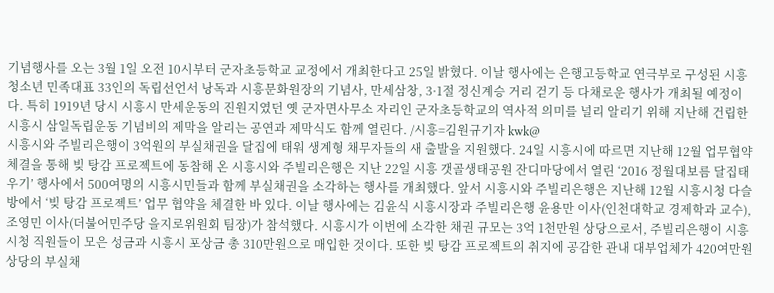기념행사를 오는 3월 1일 오전 10시부터 군자초등학교 교정에서 개최한다고 25일 밝혔다. 이날 행사에는 은행고등학교 연극부로 구성된 시흥 청소년 민족대표 33인의 독립선언서 낭독과 시흥문화원장의 기념사, 만세삼창, 3·1절 정신계승 거리 걷기 등 다채로운 행사가 개최될 예정이다. 특히 1919년 당시 시흥시 만세운동의 진원지였던 옛 군자면사무소 자리인 군자초등학교의 역사적 의미를 널리 알리기 위해 지난해 건립한 시흥시 삼일독립운동 기념비의 제막을 알리는 공연과 제막식도 함께 열린다. /시흥=김원규기자 kwk@
시흥시와 주빌리은행이 3억원의 부실채권을 달집에 태워 생계형 채무자들의 새 출발을 지원했다. 24일 시흥시에 따르면 지난해 12월 업무협약 체결을 통해 빚 탕감 프로젝트에 동참해 온 시흥시와 주빌리은행은 지난 22일 시흥 갯골생태공원 잔디마당에서 열린 ‘2016 정월대보름 달집태우기’ 행사에서 500여명의 시흥시민들과 함께 부실채권을 소각하는 행사를 개최했다. 앞서 시흥시와 주빌리은행은 지난해 12월 시흥시청 다슬방에서 ‘빚 탕감 프로젝트’ 업무 협약을 체결한 바 있다. 이날 행사에는 김윤식 시흥시장과 주빌리은행 윤용만 이사(인천대학교 경제학과 교수), 조영민 이사(더불어민주당 을지로위원회 팀장)가 참석했다. 시흥시가 이번에 소각한 채권 규모는 3억 1천만원 상당으로서, 주빌리은행이 시흥시청 직원들이 모은 성금과 시흥시 포상금 총 310만원으로 매입한 것이다. 또한 빚 탕감 프로젝트의 취지에 공감한 관내 대부업체가 420여만원 상당의 부실채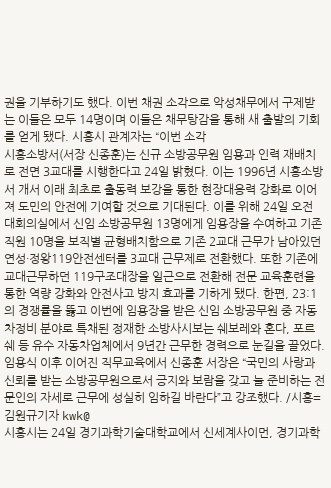권을 기부하기도 했다. 이번 채권 소각으로 악성채무에서 구제받는 이들은 모두 14명이며 이들은 채무탕감을 통해 새 출발의 기회를 얻게 됐다. 시흥시 관계자는 “이번 소각
시흥소방서(서장 신종훈)는 신규 소방공무원 임용과 인력 재배치로 전면 3교대를 시행한다고 24일 밝혔다. 이는 1996년 시흥소방서 개서 이래 최초로 출동력 보강을 통한 현장대응력 강화로 이어져 도민의 안전에 기여할 것으로 기대된다. 이를 위해 24일 오전 대회의실에서 신임 소방공무원 13명에게 임용장을 수여하고 기존 직원 10명을 보직별 균형배치함으로 기존 2교대 근무가 남아있던 연성·정왕119안전센터를 3교대 근무제로 전환했다. 또한 기존에 교대근무하던 119구조대장을 일근으로 전환해 전문 교육훈련을 통한 역량 강화와 안전사고 방지 효과를 기하게 됐다. 한편, 23:1의 경쟁률을 뚫고 이번에 임용장을 받은 신임 소방공무원 중 자동차정비 분야로 특채된 정재한 소방사시보는 쉐보레와 혼다, 포르쉐 등 유수 자동차업체에서 9년간 근무한 경력으로 눈길을 끌었다. 임용식 이후 이어진 직무교육에서 신종훈 서장은 “국민의 사랑과 신뢰를 받는 소방공무원으로서 긍지와 보람을 갖고 늘 준비하는 전문인의 자세로 근무에 성실히 임하길 바란다”고 강조했다. /시흥=김원규기자 kwk@
시흥시는 24일 경기과학기술대학교에서 신세계사이먼, 경기과학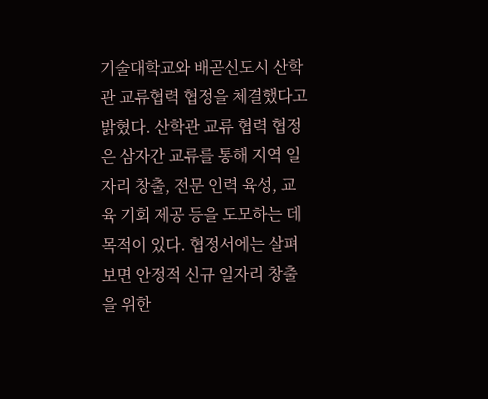기술대학교와 배곧신도시 산학관 교류협력 협정을 체결했다고 밝혔다. 산학관 교류 협력 협정은 삼자간 교류를 통해 지역 일자리 창출, 전문 인력 육성, 교육 기회 제공 등을 도모하는 데 목적이 있다. 협정서에는 살펴보면 안정적 신규 일자리 창출을 위한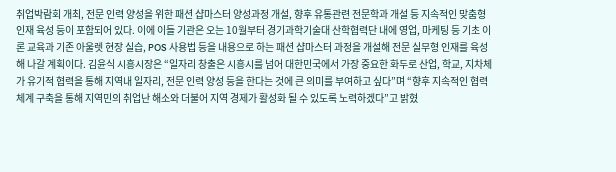취업박람회 개최, 전문 인력 양성을 위한 패션 샵마스터 양성과정 개설, 향후 유통관련 전문학과 개설 등 지속적인 맞춤형 인재 육성 등이 포함되어 있다. 이에 이들 기관은 오는 10월부터 경기과학기술대 산학협력단 내에 영업, 마케팅 등 기초 이론 교육과 기존 아울렛 현장 실습, POS 사용법 등을 내용으로 하는 패션 샵마스터 과정을 개설해 전문 실무형 인재를 육성해 나갈 계획이다. 김윤식 시흥시장은 “일자리 창출은 시흥시를 넘어 대한민국에서 가장 중요한 화두로 산업, 학교, 지차체가 유기적 협력을 통해 지역내 일자리, 전문 인력 양성 등을 한다는 것에 큰 의미를 부여하고 싶다”며 “향후 지속적인 협력 체계 구축을 통해 지역민의 취업난 해소와 더불어 지역 경제가 활성화 될 수 있도록 노력하겠다”고 밝혔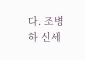다. 조병하 신세